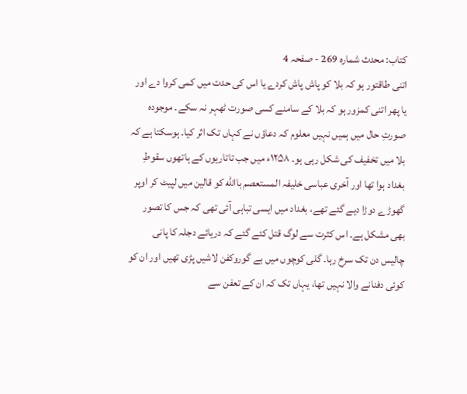کتاب: محدث شمارہ 269 - صفحہ 4
اتنی طاقتور ہو کہ بلا کو پاش پاش کردے یا اس کی حدت میں کمی کروا دے اور یا پھر اتنی کمزور ہو کہ بلا کے سامنے کسی صورت ٹھہر نہ سکے۔ موجودہ صورتِ حال میں ہمیں نہیں معلوم کہ دعاؤں نے کہاں تک اثر کیا۔ ہوسکتا ہے کہ بلا میں تخفیف کی شکل رہی ہو۔ ۱۲۵۸ء میں جب تاتاریوں کے ہاتھوں سقوطِ بغداد ہوا تھا اور آخری عباسی خلیفہ المستعصم باالله کو قالین میں لپیٹ کر اوپر گھوڑے دوڑا دیے گئے تھے، بغداد میں ایسی تباہی آئی تھی کہ جس کا تصور بھی مشکل ہے۔ اس کثرت سے لوگ قتل کئے گئے کہ دریائے دجلہ کا پانی چالیس دن تک سرخ رہا۔ گلی کوچوں میں بے گوروکفن لاشیں پڑی تھیں اور ان کو کوئی دفنانے والا نہیں تھا، یہاں تک کہ ان کے تعفن سے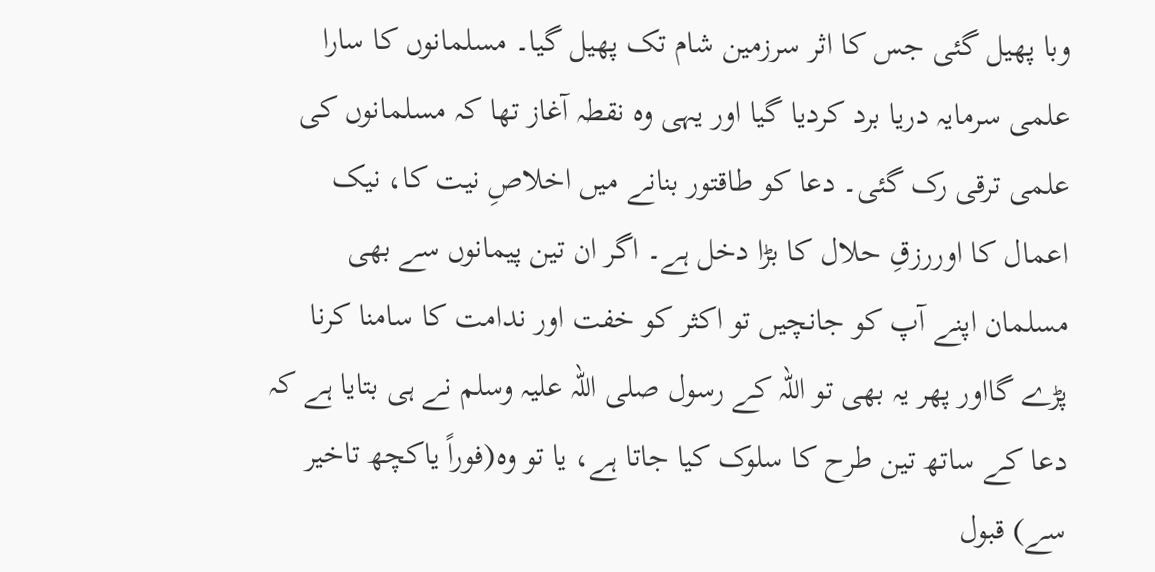وبا پھیل گئی جس کا اثر سرزمین شام تک پھیل گیا۔ مسلمانوں کا سارا علمی سرمایہ دریا برد کردیا گیا اور یہی وہ نقطہ آغاز تھا کہ مسلمانوں کی علمی ترقی رک گئی۔ دعا کو طاقتور بنانے میں اخلاصِ نیت کا، نیک اعمال کا اوررزقِ حلال کا بڑا دخل ہے۔ اگر ان تین پیمانوں سے بھی مسلمان اپنے آپ کو جانچیں تو اکثر کو خفت اور ندامت کا سامنا کرنا پڑے گااور پھر یہ بھی تو اللہ کے رسول صلی اللہ علیہ وسلم نے ہی بتایا ہے کہ دعا کے ساتھ تین طرح کا سلوک کیا جاتا ہے، یا تو وہ(فوراً یاکچھ تاخیر سے) قبول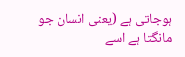ہوجاتی ہے (یعنی انسان جو مانگتا ہے اسے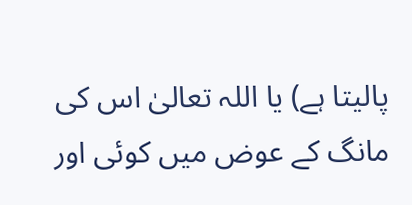پالیتا ہے) یا اللہ تعالیٰ اس کی مانگ کے عوض میں کوئی اور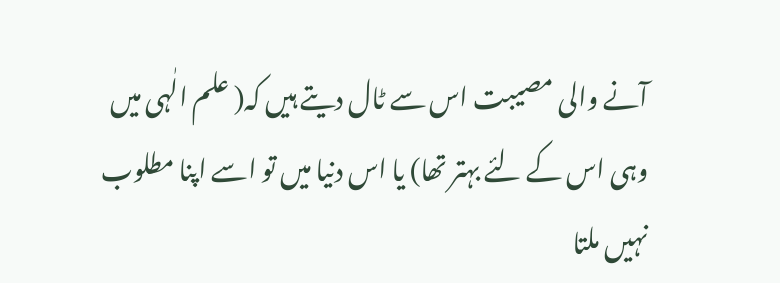آنے والی مصیبت اس سے ٹال دیتے ہیں کہ( علم الٰہی میں وہی اس کے لئے بہتر تھا) یا اس دنیا میں تو اسے اپنا مطلوب نہیں ملتا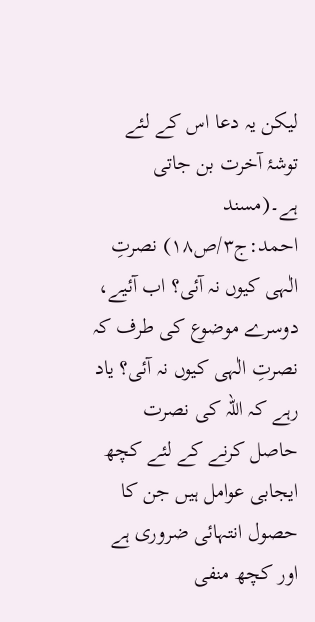لیکن یہ دعا اس کے لئے توشۂ آخرت بن جاتی ہے۔(مسند احمد:ج۳/ص۱۸) نصرتِ الٰہی کیوں نہ آئی؟ اب آئیے، دوسرے موضوع کی طرف کہ نصرتِ الٰہی کیوں نہ آئی؟ یاد رہے کہ اللہ کی نصرت حاصل کرنے کے لئے کچھ ایجابی عوامل ہیں جن کا حصول انتہائی ضروری ہے اور کچھ منفی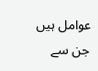عوامل ہیں جن سے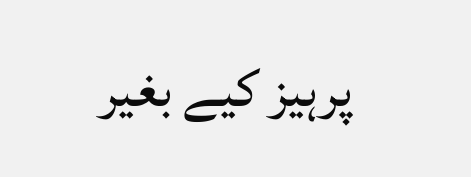پرہیز کیے بغیر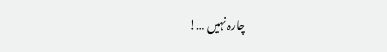چارہ نہیں …!